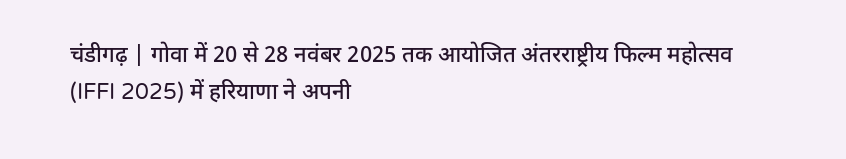चंडीगढ़ | गोवा में 20 से 28 नवंबर 2025 तक आयोजित अंतरराष्ट्रीय फिल्म महोत्सव (IFFI 2025) में हरियाणा ने अपनी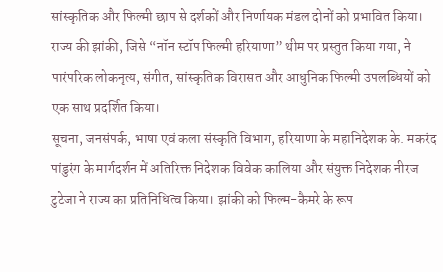सांस्कृतिक और फिल्मी छाप से दर्शकों और निर्णायक मंडल दोनों को प्रभावित किया। राज्य की झांकी, जिसे “नॉन स्टॉप फिल्मी हरियाणा” थीम पर प्रस्तुत किया गया, ने पारंपरिक लोकनृत्य, संगीत, सांस्कृतिक विरासत और आधुनिक फिल्मी उपलब्धियों को एक साथ प्रदर्शित किया।
सूचना, जनसंपर्क, भाषा एवं कला संस्कृति विभाग, हरियाणा के महानिदेशक के. मकरंद पांडुरंग के मार्गदर्शन में अतिरिक्त निदेशक विवेक कालिया और संयुक्त निदेशक नीरज टुटेजा ने राज्य का प्रतिनिधित्व किया। झांकी को फिल्म-कैमरे के रूप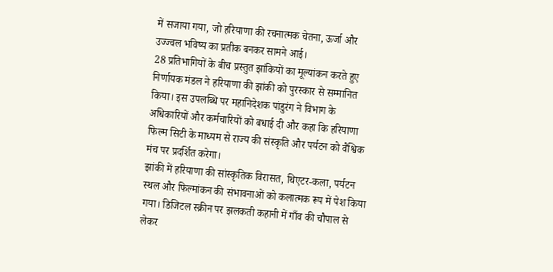में सजाया गया, जो हरियाणा की रचनात्मक चेतना, ऊर्जा और उज्ज्वल भविष्य का प्रतीक बनकर सामने आई।
28 प्रतिभागियों के बीच प्रस्तुत झांकियों का मूल्यांकन करते हुए निर्णायक मंडल ने हरियाणा की झांकी को पुरस्कार से सम्मानित किया। इस उपलब्धि पर महानिदेशक पांडुरंग ने विभाग के अधिकारियों और कर्मचारियों को बधाई दी और कहा कि हरियाणा फिल्म सिटी के माध्यम से राज्य की संस्कृति और पर्यटन को वैश्विक मंच पर प्रदर्शित करेगा।
झांकी में हरियाणा की सांस्कृतिक विरासत, थिएटर-कला, पर्यटन स्थल और फिल्मांकन की संभावनाओं को कलात्मक रूप में पेश किया गया। डिजिटल स्क्रीन पर झलकती कहानी में गाँव की चौपाल से लेकर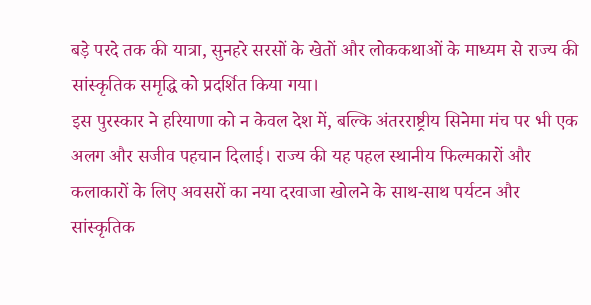बड़े परदे तक की यात्रा, सुनहरे सरसों के खेतों और लोककथाओं के माध्यम से राज्य की सांस्कृतिक समृद्धि को प्रदर्शित किया गया।
इस पुरस्कार ने हरियाणा को न केवल देश में, बल्कि अंतरराष्ट्रीय सिनेमा मंच पर भी एक अलग और सजीव पहचान दिलाई। राज्य की यह पहल स्थानीय फिल्मकारों और कलाकारों के लिए अवसरों का नया दरवाजा खोलने के साथ-साथ पर्यटन और सांस्कृतिक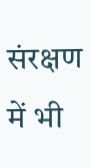संरक्षण में भी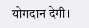योगदान देगी।